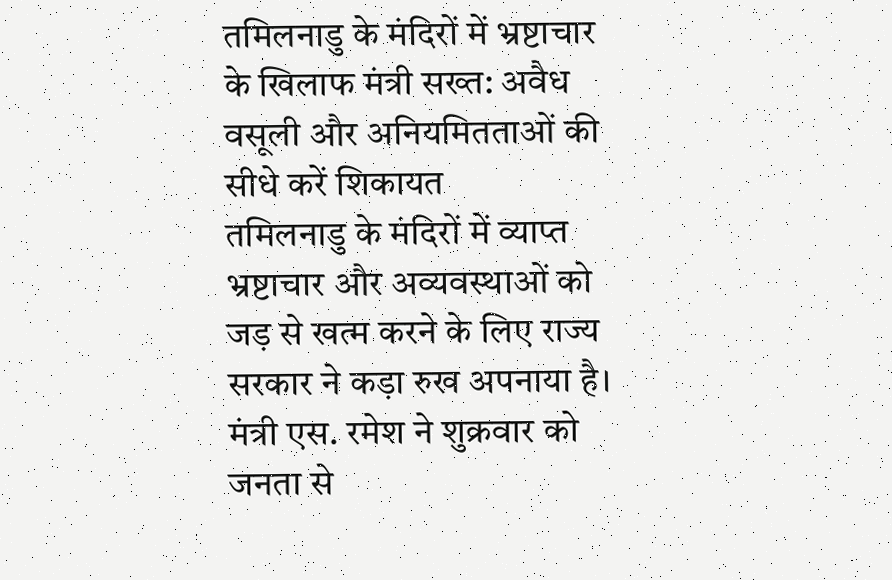तमिलनाडु के मंदिरों में भ्रष्टाचार के खिलाफ मंत्री सख्त: अवैध वसूली और अनियमितताओं की सीधे करें शिकायत
तमिलनाडु के मंदिरों में व्याप्त भ्रष्टाचार और अव्यवस्थाओं को जड़ से खत्म करने के लिए राज्य सरकार ने कड़ा रुख अपनाया है। मंत्री एस. रमेश ने शुक्रवार को जनता से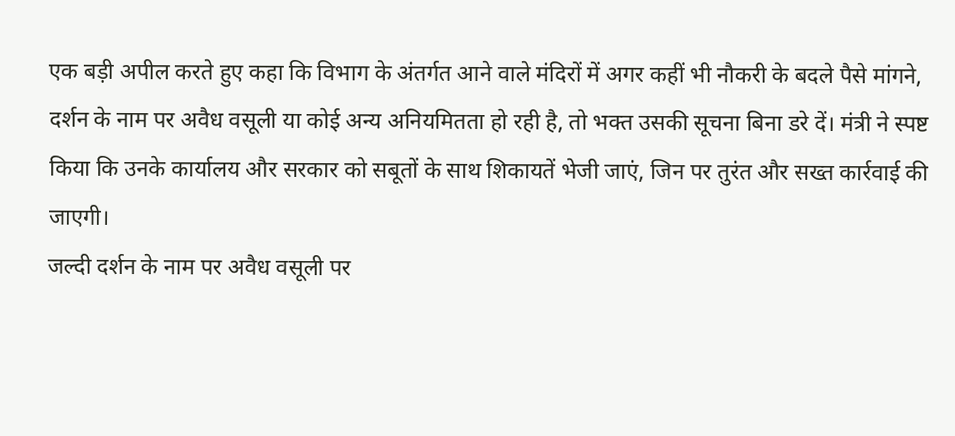एक बड़ी अपील करते हुए कहा कि विभाग के अंतर्गत आने वाले मंदिरों में अगर कहीं भी नौकरी के बदले पैसे मांगने, दर्शन के नाम पर अवैध वसूली या कोई अन्य अनियमितता हो रही है, तो भक्त उसकी सूचना बिना डरे दें। मंत्री ने स्पष्ट किया कि उनके कार्यालय और सरकार को सबूतों के साथ शिकायतें भेजी जाएं, जिन पर तुरंत और सख्त कार्रवाई की जाएगी।
जल्दी दर्शन के नाम पर अवैध वसूली पर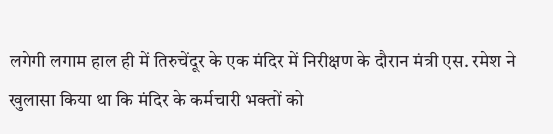लगेगी लगाम हाल ही में तिरुचेंदूर के एक मंदिर में निरीक्षण के दौरान मंत्री एस. रमेश ने खुलासा किया था कि मंदिर के कर्मचारी भक्तों को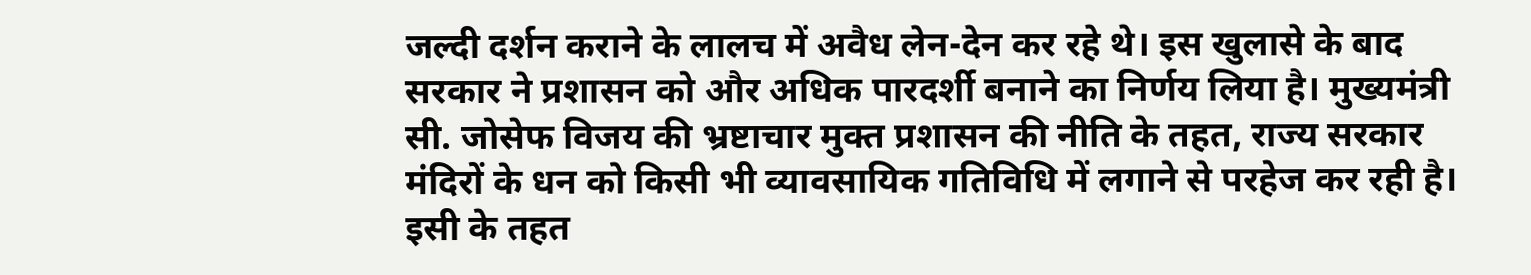जल्दी दर्शन कराने के लालच में अवैध लेन-देन कर रहे थे। इस खुलासे के बाद सरकार ने प्रशासन को और अधिक पारदर्शी बनाने का निर्णय लिया है। मुख्यमंत्री सी. जोसेफ विजय की भ्रष्टाचार मुक्त प्रशासन की नीति के तहत, राज्य सरकार मंदिरों के धन को किसी भी व्यावसायिक गतिविधि में लगाने से परहेज कर रही है। इसी के तहत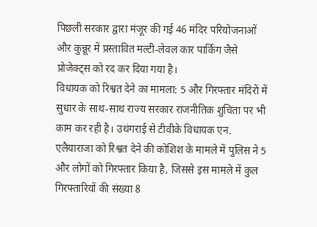पिछली सरकार द्वारा मंजूर की गई 46 मंदिर परियोजनाओं और कुन्नूर में प्रस्तावित मल्टी-लेवल कार पार्किंग जैसे प्रोजेक्ट्स को रद कर दिया गया है।
विधायक को रिश्वत देने का मामला: 5 और गिरफ्तार मंदिरों में सुधार के साथ-साथ राज्य सरकार राजनीतिक शुचिता पर भी काम कर रही है। उथंगराई से टीवीके विधायक एन. एलैयाराजा को रिश्वत देने की कोशिश के मामले में पुलिस ने 5 और लोगों को गिरफ्तार किया है, जिससे इस मामले में कुल गिरफ्तारियों की संख्या 8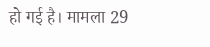हो गई है। मामला 29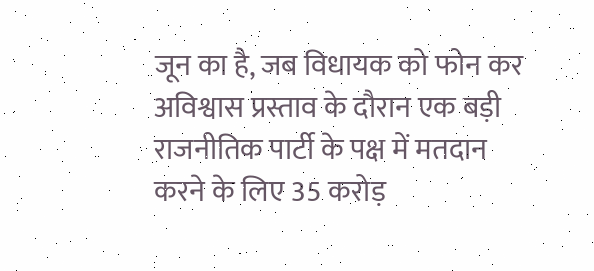जून का है, जब विधायक को फोन कर अविश्वास प्रस्ताव के दौरान एक बड़ी राजनीतिक पार्टी के पक्ष में मतदान करने के लिए 35 करोड़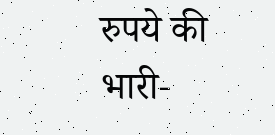रुपये की भारी-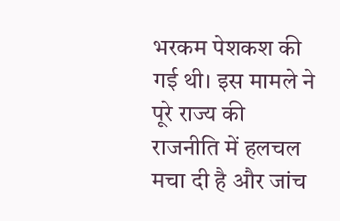भरकम पेशकश की गई थी। इस मामले ने पूरे राज्य की राजनीति में हलचल मचा दी है और जांच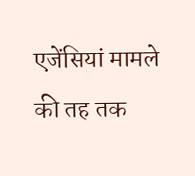एजेंसियां मामले की तह तक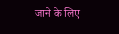जाने के लिए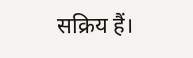सक्रिय हैं।